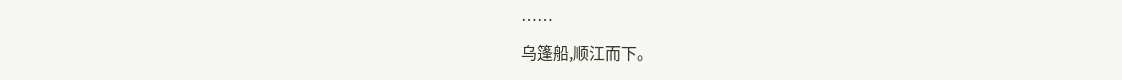……
乌篷船,顺江而下。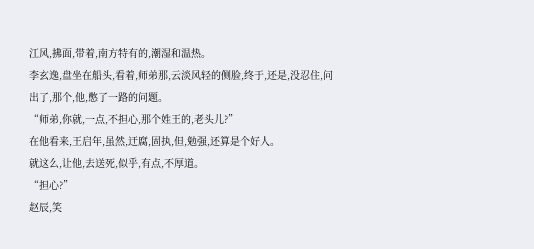江风,拂面,带着,南方特有的,潮湿和温热。
李玄逸,盘坐在船头,看着,师弟那,云淡风轻的侧脸,终于,还是,没忍住,问出了,那个,他,憋了一路的问题。
“师弟,你就,一点,不担心,那个姓王的,老头儿?”
在他看来,王启年,虽然,迂腐,固执,但,勉强,还算是个好人。
就这么,让他,去送死,似乎,有点,不厚道。
“担心?”
赵辰,笑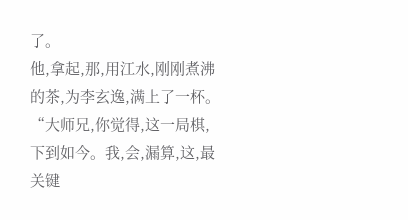了。
他,拿起,那,用江水,刚刚煮沸的茶,为李玄逸,满上了一杯。
“大师兄,你觉得,这一局棋,下到如今。我,会,漏算,这,最关键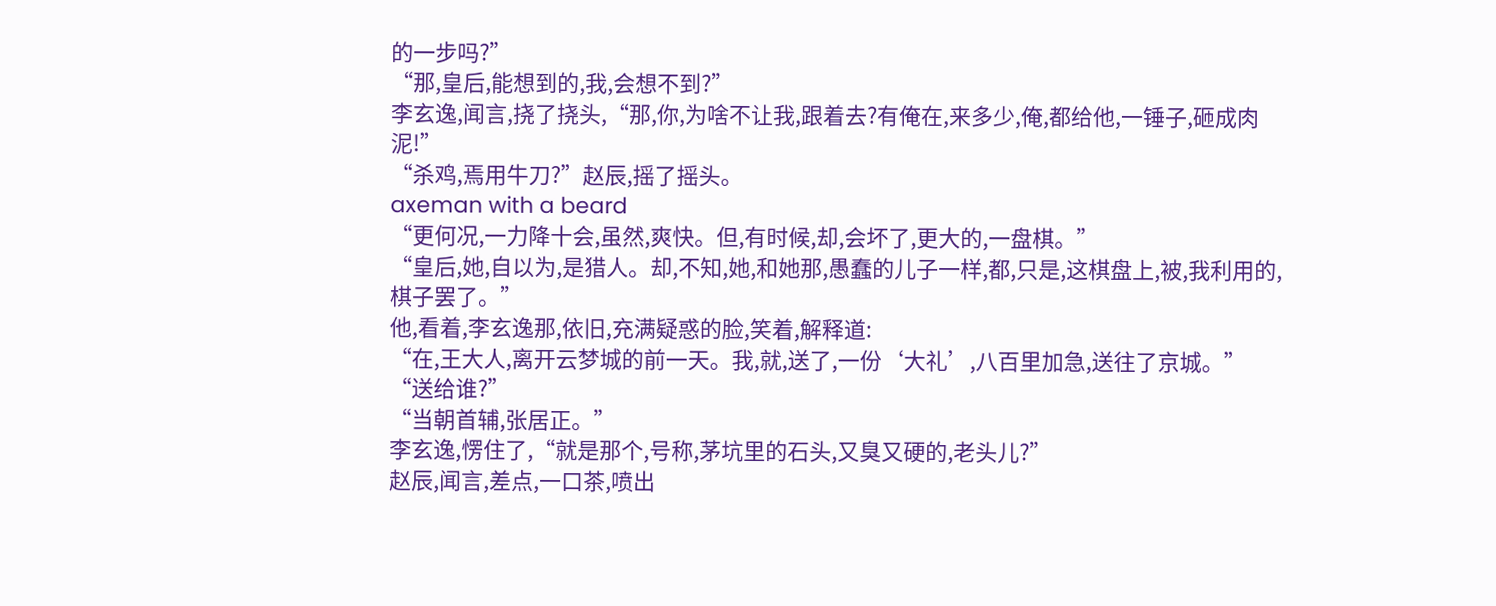的一步吗?”
“那,皇后,能想到的,我,会想不到?”
李玄逸,闻言,挠了挠头,“那,你,为啥不让我,跟着去?有俺在,来多少,俺,都给他,一锤子,砸成肉泥!”
“杀鸡,焉用牛刀?”赵辰,摇了摇头。
axeman with a beard
“更何况,一力降十会,虽然,爽快。但,有时候,却,会坏了,更大的,一盘棋。”
“皇后,她,自以为,是猎人。却,不知,她,和她那,愚蠢的儿子一样,都,只是,这棋盘上,被,我利用的,棋子罢了。”
他,看着,李玄逸那,依旧,充满疑惑的脸,笑着,解释道:
“在,王大人,离开云梦城的前一天。我,就,送了,一份‘大礼’,八百里加急,送往了京城。”
“送给谁?”
“当朝首辅,张居正。”
李玄逸,愣住了,“就是那个,号称,茅坑里的石头,又臭又硬的,老头儿?”
赵辰,闻言,差点,一口茶,喷出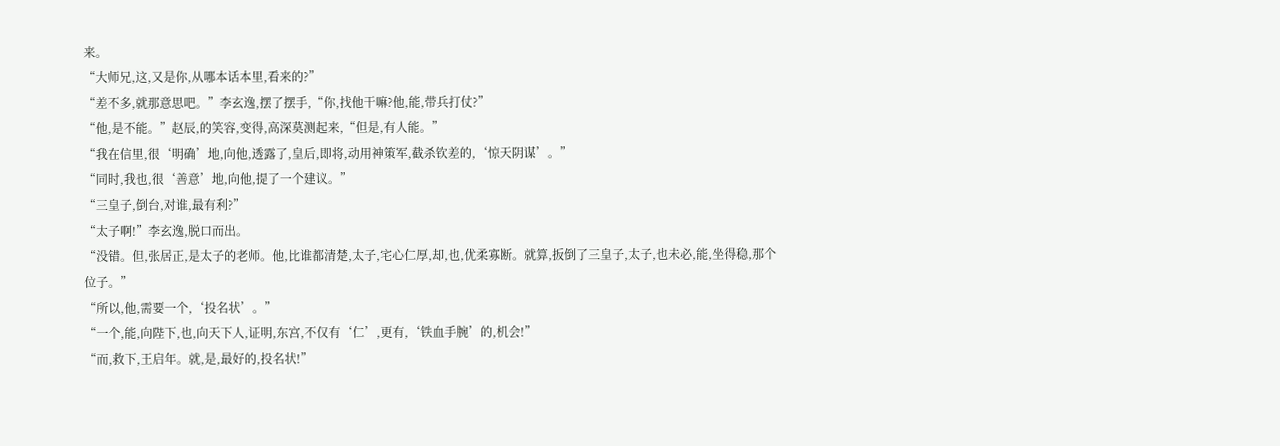来。
“大师兄,这,又是你,从哪本话本里,看来的?”
“差不多,就那意思吧。”李玄逸,摆了摆手,“你,找他干嘛?他,能,带兵打仗?”
“他,是不能。”赵辰,的笑容,变得,高深莫测起来,“但是,有人能。”
“我在信里,很‘明确’地,向他,透露了,皇后,即将,动用神策军,截杀钦差的,‘惊天阴谋’。”
“同时,我也,很‘善意’地,向他,提了一个建议。”
“三皇子,倒台,对谁,最有利?”
“太子啊!”李玄逸,脱口而出。
“没错。但,张居正,是太子的老师。他,比谁都清楚,太子,宅心仁厚,却,也,优柔寡断。就算,扳倒了三皇子,太子,也未必,能,坐得稳,那个位子。”
“所以,他,需要一个,‘投名状’。”
“一个,能,向陛下,也,向天下人,证明,东宫,不仅有‘仁’,更有,‘铁血手腕’的,机会!”
“而,救下,王启年。就,是,最好的,投名状!”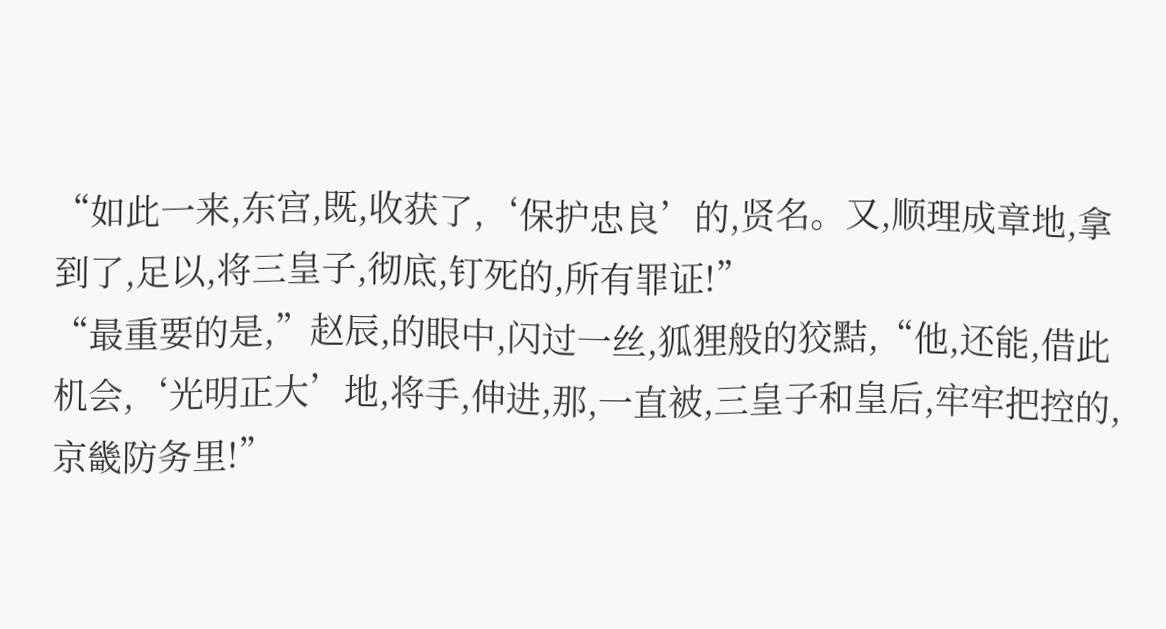“如此一来,东宫,既,收获了,‘保护忠良’的,贤名。又,顺理成章地,拿到了,足以,将三皇子,彻底,钉死的,所有罪证!”
“最重要的是,”赵辰,的眼中,闪过一丝,狐狸般的狡黠,“他,还能,借此机会,‘光明正大’地,将手,伸进,那,一直被,三皇子和皇后,牢牢把控的,京畿防务里!”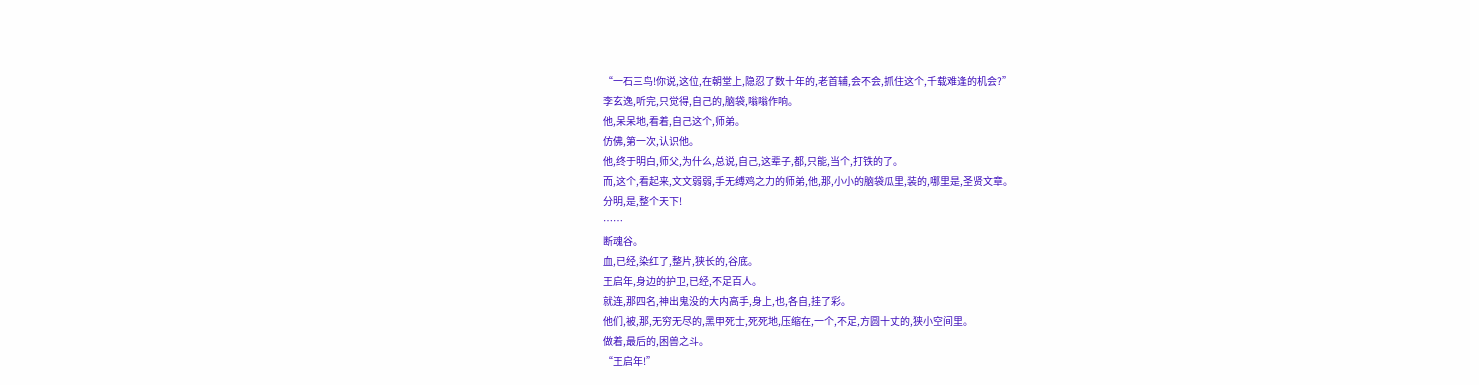“一石三鸟!你说,这位,在朝堂上,隐忍了数十年的,老首辅,会不会,抓住这个,千载难逢的机会?”
李玄逸,听完,只觉得,自己的,脑袋,嗡嗡作响。
他,呆呆地,看着,自己这个,师弟。
仿佛,第一次,认识他。
他,终于明白,师父,为什么,总说,自己,这辈子,都,只能,当个,打铁的了。
而,这个,看起来,文文弱弱,手无缚鸡之力的师弟,他,那,小小的脑袋瓜里,装的,哪里是,圣贤文章。
分明,是,整个天下!
……
断魂谷。
血,已经,染红了,整片,狭长的,谷底。
王启年,身边的护卫,已经,不足百人。
就连,那四名,神出鬼没的大内高手,身上,也,各自,挂了彩。
他们,被,那,无穷无尽的,黑甲死士,死死地,压缩在,一个,不足,方圆十丈的,狭小空间里。
做着,最后的,困兽之斗。
“王启年!”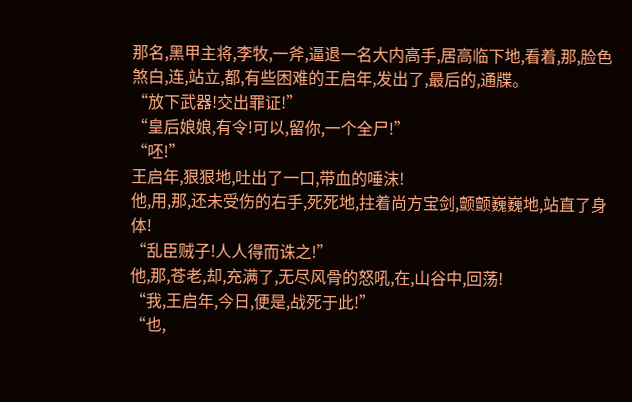那名,黑甲主将,李牧,一斧,逼退一名大内高手,居高临下地,看着,那,脸色煞白,连,站立,都,有些困难的王启年,发出了,最后的,通牒。
“放下武器!交出罪证!”
“皇后娘娘,有令!可以,留你,一个全尸!”
“呸!”
王启年,狠狠地,吐出了一口,带血的唾沫!
他,用,那,还未受伤的右手,死死地,拄着尚方宝剑,颤颤巍巍地,站直了身体!
“乱臣贼子!人人得而诛之!”
他,那,苍老,却,充满了,无尽风骨的怒吼,在,山谷中,回荡!
“我,王启年,今日,便是,战死于此!”
“也,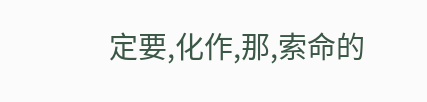定要,化作,那,索命的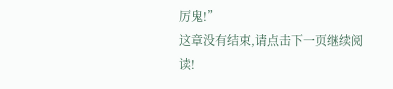厉鬼!”
这章没有结束,请点击下一页继续阅读!